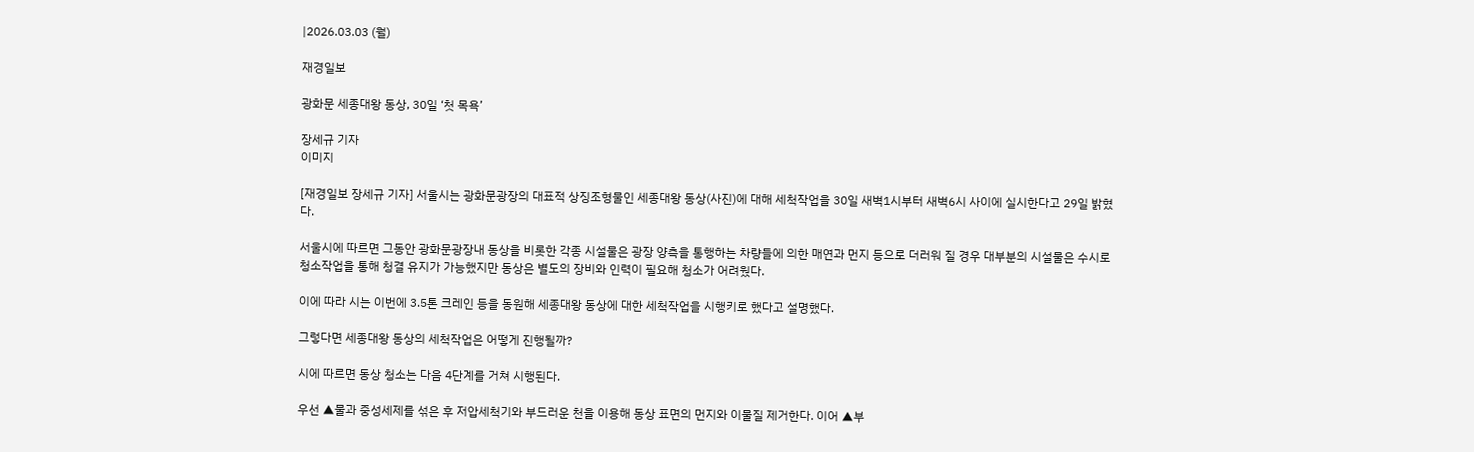|2026.03.03 (월)

재경일보

광화문 세종대왕 동상, 30일 ‘첫 목욕’

장세규 기자
이미지

[재경일보 장세규 기자] 서울시는 광화문광장의 대표적 상징조형물인 세종대왕 동상(사진)에 대해 세척작업을 30일 새벽1시부터 새벽6시 사이에 실시한다고 29일 밝혔다.

서울시에 따르면 그동안 광화문광장내 동상을 비롯한 각종 시설물은 광장 양측을 통행하는 차량들에 의한 매연과 먼지 등으로 더러워 질 경우 대부분의 시설물은 수시로 청소작업을 통해 청결 유지가 가능했지만 동상은 별도의 장비와 인력이 필요해 청소가 어려웠다.

이에 따라 시는 이번에 3.5톤 크레인 등을 동원해 세종대왕 동상에 대한 세척작업을 시행키로 했다고 설명했다.

그렇다면 세종대왕 동상의 세척작업은 어떻게 진행될까?

시에 따르면 동상 청소는 다음 4단계를 거쳐 시행된다.

우선 ▲물과 중성세제를 섞은 후 저압세척기와 부드러운 천을 이용해 동상 표면의 먼지와 이물질 제거한다. 이어 ▲부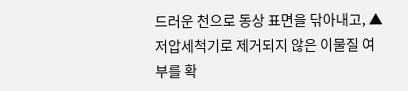드러운 천으로 동상 표면을 닦아내고, ▲저압세척기로 제거되지 않은 이물질 여부를 확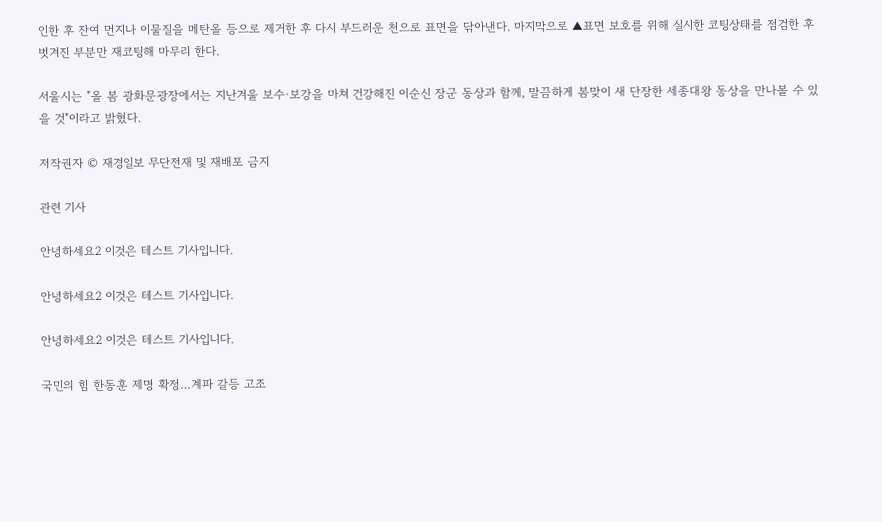인한 후 잔여 먼지나 이물질을 메탄올 등으로 제거한 후 다시 부드러운 천으로 표면을 닦아낸다. 마지막으로 ▲표면 보호를 위해 실시한 코팅상태를 점검한 후 벗겨진 부분만 재코팅해 마무리 한다.

서울시는 "올 봄 광화문광장에서는 지난겨울 보수·보강을 마쳐 건강해진 이순신 장군 동상과 함께, 말끔하게 봄맞이 새 단장한 세종대왕 동상을 만나볼 수 있을 것"이라고 밝혔다.

저작권자 © 재경일보 무단전재 및 재배포 금지

관련 기사

안녕하세요2 이것은 테스트 기사입니다.

안녕하세요2 이것은 테스트 기사입니다.

안녕하세요2 이것은 테스트 기사입니다.

국민의 힘 한동훈 제명 확정…계파 갈등 고조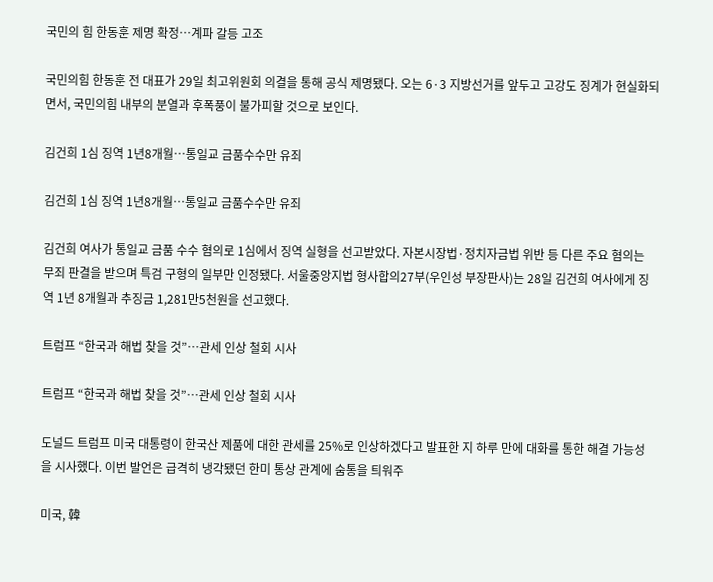국민의 힘 한동훈 제명 확정…계파 갈등 고조

국민의힘 한동훈 전 대표가 29일 최고위원회 의결을 통해 공식 제명됐다. 오는 6·3 지방선거를 앞두고 고강도 징계가 현실화되면서, 국민의힘 내부의 분열과 후폭풍이 불가피할 것으로 보인다.

김건희 1심 징역 1년8개월…통일교 금품수수만 유죄

김건희 1심 징역 1년8개월…통일교 금품수수만 유죄

김건희 여사가 통일교 금품 수수 혐의로 1심에서 징역 실형을 선고받았다. 자본시장법·정치자금법 위반 등 다른 주요 혐의는 무죄 판결을 받으며 특검 구형의 일부만 인정됐다. 서울중앙지법 형사합의27부(우인성 부장판사)는 28일 김건희 여사에게 징역 1년 8개월과 추징금 1,281만5천원을 선고했다.

트럼프 “한국과 해법 찾을 것”…관세 인상 철회 시사

트럼프 “한국과 해법 찾을 것”…관세 인상 철회 시사

도널드 트럼프 미국 대통령이 한국산 제품에 대한 관세를 25%로 인상하겠다고 발표한 지 하루 만에 대화를 통한 해결 가능성을 시사했다. 이번 발언은 급격히 냉각됐던 한미 통상 관계에 숨통을 틔워주

미국, 韓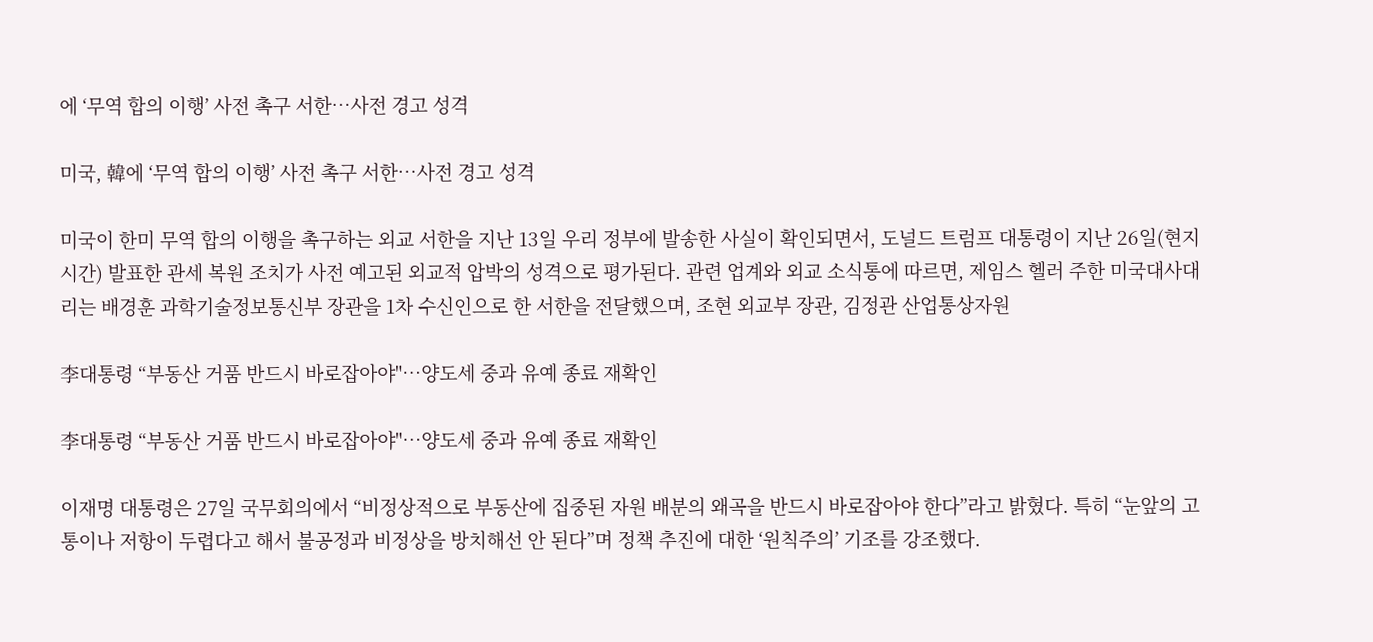에 ‘무역 합의 이행’ 사전 촉구 서한…사전 경고 성격

미국, 韓에 ‘무역 합의 이행’ 사전 촉구 서한…사전 경고 성격

미국이 한미 무역 합의 이행을 촉구하는 외교 서한을 지난 13일 우리 정부에 발송한 사실이 확인되면서, 도널드 트럼프 대통령이 지난 26일(현지시간) 발표한 관세 복원 조치가 사전 예고된 외교적 압박의 성격으로 평가된다. 관련 업계와 외교 소식통에 따르면, 제임스 헬러 주한 미국대사대리는 배경훈 과학기술정보통신부 장관을 1차 수신인으로 한 서한을 전달했으며, 조현 외교부 장관, 김정관 산업통상자원

李대통령 “부동산 거품 반드시 바로잡아야"…양도세 중과 유예 종료 재확인

李대통령 “부동산 거품 반드시 바로잡아야"…양도세 중과 유예 종료 재확인

이재명 대통령은 27일 국무회의에서 “비정상적으로 부동산에 집중된 자원 배분의 왜곡을 반드시 바로잡아야 한다”라고 밝혔다. 특히 “눈앞의 고통이나 저항이 두렵다고 해서 불공정과 비정상을 방치해선 안 된다”며 정책 추진에 대한 ‘원칙주의’ 기조를 강조했다.